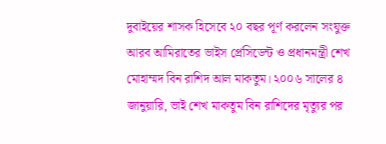দুবাইয়ের শাসক হিসেবে ২০ বছর পূর্ণ করলেন সংযুক্ত আরব আমিরাতের ভাইস প্রেসিডেন্ট ও প্রধানমন্ত্রী শেখ মোহাম্মদ বিন রাশিদ আল মাকতুম। ২০০৬ সালের ৪ জানুয়ারি, ভাই শেখ মাকতুম বিন রাশিদের মৃত্যুর পর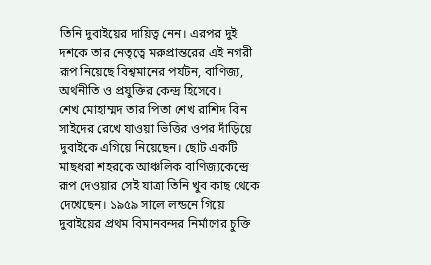তিনি দুবাইয়ের দায়িত্ব নেন। এরপর দুই দশকে তার নেতৃত্বে মরুপ্রান্তরের এই নগরী রূপ নিয়েছে বিশ্বমানের পর্যটন, বাণিজ্য, অর্থনীতি ও প্রযুক্তির কেন্দ্র হিসেবে।
শেখ মোহাম্মদ তার পিতা শেখ রাশিদ বিন সাইদের রেখে যাওয়া ভিত্তির ওপর দাঁড়িয়ে দুবাইকে এগিয়ে নিয়েছেন। ছোট একটি মাছধরা শহরকে আঞ্চলিক বাণিজ্যকেন্দ্রে রূপ দেওয়ার সেই যাত্রা তিনি খুব কাছ থেকে দেখেছেন। ১৯৫৯ সালে লন্ডনে গিয়ে দুবাইয়ের প্রথম বিমানবন্দর নির্মাণের চুক্তি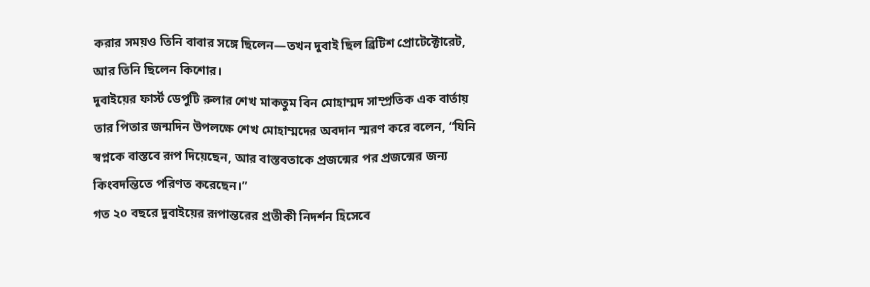করার সময়ও তিনি বাবার সঙ্গে ছিলেন—তখন দুবাই ছিল ব্রিটিশ প্রোটেক্টোরেট, আর তিনি ছিলেন কিশোর।
দুবাইয়ের ফার্স্ট ডেপুটি রুলার শেখ মাকতুম বিন মোহাম্মদ সাম্প্রতিক এক বার্তায় তার পিতার জন্মদিন উপলক্ষে শেখ মোহাম্মদের অবদান স্মরণ করে বলেন, “যিনি স্বপ্নকে বাস্তবে রূপ দিয়েছেন, আর বাস্তবতাকে প্রজন্মের পর প্রজন্মের জন্য কিংবদন্তিতে পরিণত করেছেন।”
গত ২০ বছরে দুবাইয়ের রূপান্তরের প্রতীকী নিদর্শন হিসেবে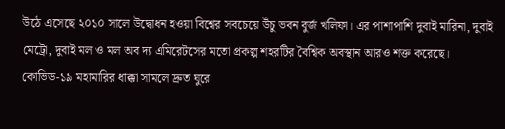উঠে এসেছে ২০১০ সালে উদ্বোধন হওয়া বিশ্বের সবচেয়ে উঁচু ভবন বুর্জ খলিফা। এর পাশাপাশি দুবাই মারিনা, দুবাই মেট্রো, দুবাই মল ও মল অব দ্য এমিরেটসের মতো প্রকল্প শহরটির বৈশ্বিক অবস্থান আরও শক্ত করেছে।
কোভিড-১৯ মহামারির ধাক্কা সামলে দ্রুত ঘুরে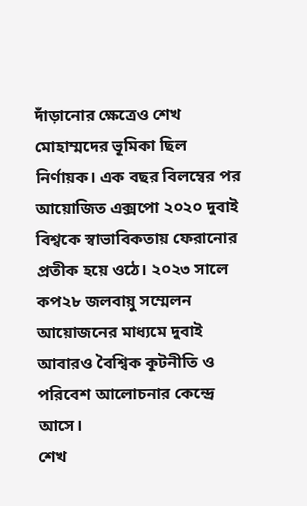দাঁড়ানোর ক্ষেত্রেও শেখ মোহাম্মদের ভূমিকা ছিল নির্ণায়ক। এক বছর বিলম্বের পর আয়োজিত এক্সপো ২০২০ দুবাই বিশ্বকে স্বাভাবিকতায় ফেরানোর প্রতীক হয়ে ওঠে। ২০২৩ সালে কপ২৮ জলবায়ু সম্মেলন আয়োজনের মাধ্যমে দুবাই আবারও বৈশ্বিক কূটনীতি ও পরিবেশ আলোচনার কেন্দ্রে আসে।
শেখ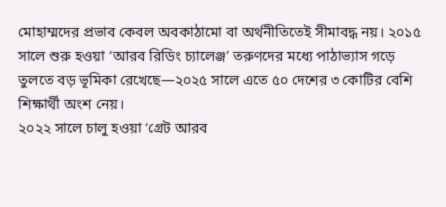মোহাম্মদের প্রভাব কেবল অবকাঠামো বা অর্থনীতিতেই সীমাবদ্ধ নয়। ২০১৫ সালে শুরু হওয়া ‘আরব রিডিং চ্যালেঞ্জ’ তরুণদের মধ্যে পাঠাভ্যাস গড়ে তুলতে বড় ভূমিকা রেখেছে—২০২৫ সালে এতে ৫০ দেশের ৩ কোটির বেশি শিক্ষার্থী অংশ নেয়।
২০২২ সালে চালু হওয়া ‘গ্রেট আরব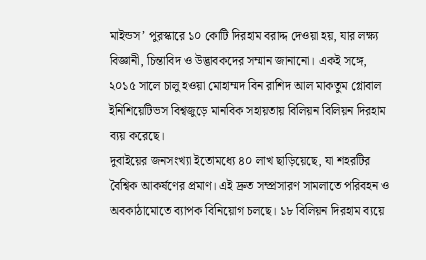মাইন্ডস’ পুরস্কারে ১০ কোটি দিরহাম বরাদ্দ দেওয়া হয়, যার লক্ষ্য বিজ্ঞানী, চিন্তাবিদ ও উদ্ভাবকদের সম্মান জানানো। একই সঙ্গে, ২০১৫ সালে চালু হওয়া মোহাম্মদ বিন রাশিদ আল মাকতুম গ্লোবাল ইনিশিয়েটিভস বিশ্বজুড়ে মানবিক সহায়তায় বিলিয়ন বিলিয়ন দিরহাম ব্যয় করেছে।
দুবাইয়ের জনসংখ্যা ইতোমধ্যে ৪০ লাখ ছাড়িয়েছে, যা শহরটির বৈশ্বিক আকর্ষণের প্রমাণ। এই দ্রুত সম্প্রসারণ সামলাতে পরিবহন ও অবকাঠামোতে ব্যাপক বিনিয়োগ চলছে। ১৮ বিলিয়ন দিরহাম ব্যয়ে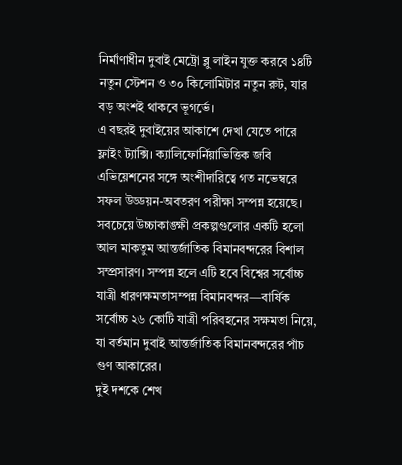নির্মাণাধীন দুবাই মেট্রো ব্লু লাইন যুক্ত করবে ১৪টি নতুন স্টেশন ও ৩০ কিলোমিটার নতুন রুট, যার বড় অংশই থাকবে ভূগর্ভে।
এ বছরই দুবাইয়ের আকাশে দেখা যেতে পারে ফ্লাইং ট্যাক্সি। ক্যালিফোর্নিয়াভিত্তিক জবি এভিয়েশনের সঙ্গে অংশীদারিত্বে গত নভেম্বরে সফল উড্ডয়ন-অবতরণ পরীক্ষা সম্পন্ন হয়েছে।
সবচেয়ে উচ্চাকাঙ্ক্ষী প্রকল্পগুলোর একটি হলো আল মাকতুম আন্তর্জাতিক বিমানবন্দরের বিশাল সম্প্রসারণ। সম্পন্ন হলে এটি হবে বিশ্বের সর্বোচ্চ যাত্রী ধারণক্ষমতাসম্পন্ন বিমানবন্দর—বার্ষিক সর্বোচ্চ ২৬ কোটি যাত্রী পরিবহনের সক্ষমতা নিয়ে, যা বর্তমান দুবাই আন্তর্জাতিক বিমানবন্দরের পাঁচ গুণ আকারের।
দুই দশকে শেখ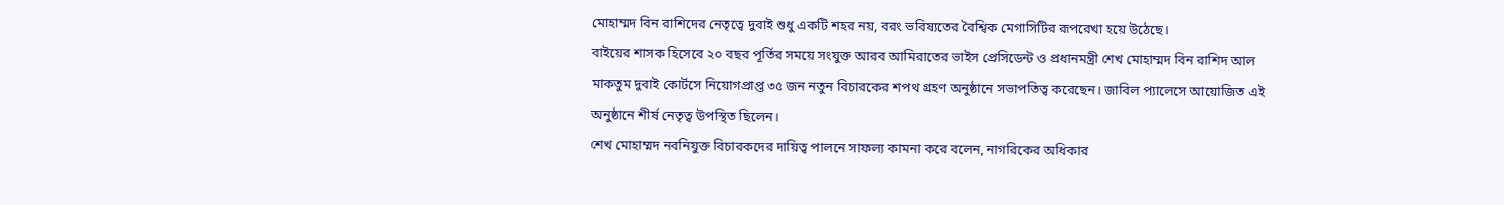মোহাম্মদ বিন রাশিদের নেতৃত্বে দুবাই শুধু একটি শহর নয়, বরং ভবিষ্যতের বৈশ্বিক মেগাসিটির রূপরেখা হয়ে উঠেছে।
বাইয়ের শাসক হিসেবে ২০ বছর পূর্তির সময়ে সংযুক্ত আরব আমিরাতের ভাইস প্রেসিডেন্ট ও প্রধানমন্ত্রী শেখ মোহাম্মদ বিন রাশিদ আল মাকতুম দুবাই কোর্টসে নিয়োগপ্রাপ্ত ৩৫ জন নতুন বিচারকের শপথ গ্রহণ অনুষ্ঠানে সভাপতিত্ব করেছেন। জাবিল প্যালেসে আয়োজিত এই অনুষ্ঠানে শীর্ষ নেতৃত্ব উপস্থিত ছিলেন।
শেখ মোহাম্মদ নবনিযুক্ত বিচারকদের দায়িত্ব পালনে সাফল্য কামনা করে বলেন, নাগরিকের অধিকার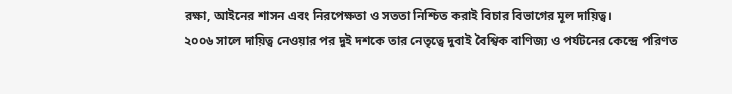রক্ষা, আইনের শাসন এবং নিরপেক্ষতা ও সততা নিশ্চিত করাই বিচার বিভাগের মূল দায়িত্ব।
২০০৬ সালে দায়িত্ব নেওয়ার পর দুই দশকে তার নেতৃত্বে দুবাই বৈশ্বিক বাণিজ্য ও পর্যটনের কেন্দ্রে পরিণত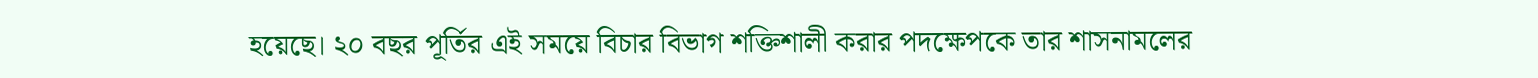হয়েছে। ২০ বছর পূর্তির এই সময়ে বিচার বিভাগ শক্তিশালী করার পদক্ষেপকে তার শাসনামলের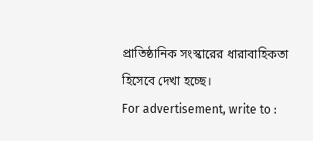প্রাতিষ্ঠানিক সংস্কারের ধারাবাহিকতা হিসেবে দেখা হচ্ছে।
For advertisement, write to :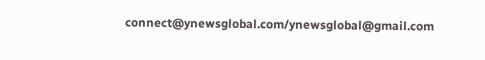connect@ynewsglobal.com/ynewsglobal@gmail.com